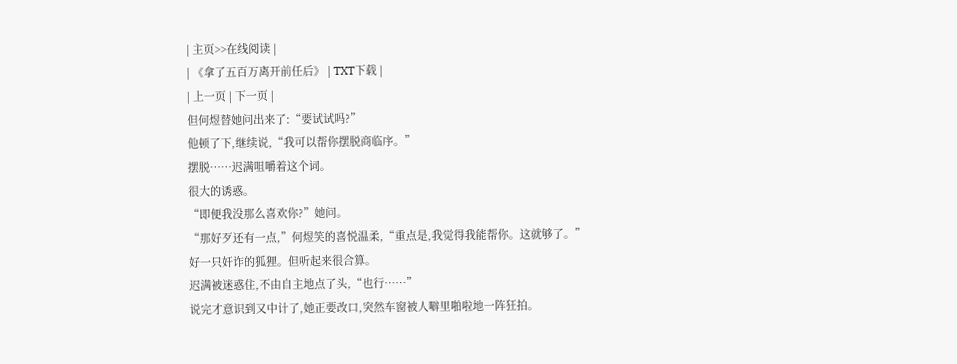| 主页>>在线阅读 |
| 《拿了五百万离开前任后》 | TXT下载 |
| 上一页 | 下一页 |
但何煜替她问出来了:“要试试吗?”
他顿了下,继续说,“我可以帮你摆脱商临序。”
摆脱……迟满咀嚼着这个词。
很大的诱惑。
“即便我没那么喜欢你?”她问。
“那好歹还有一点,”何煜笑的喜悦温柔,“重点是,我觉得我能帮你。这就够了。”
好一只奸诈的狐狸。但听起来很合算。
迟满被迷惑住,不由自主地点了头,“也行……”
说完才意识到又中计了,她正要改口,突然车窗被人噼里啪啦地一阵狂拍。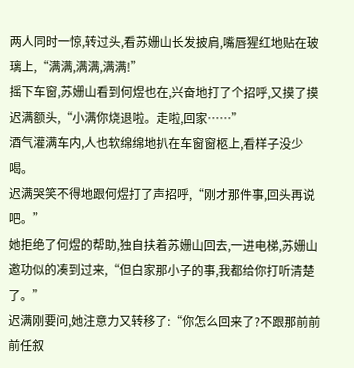两人同时一惊,转过头,看苏姗山长发披肩,嘴唇猩红地贴在玻璃上,“满满,满满,满满!”
摇下车窗,苏姗山看到何煜也在,兴奋地打了个招呼,又摸了摸迟满额头,“小满你烧退啦。走啦,回家……”
酒气灌满车内,人也软绵绵地扒在车窗窗柩上,看样子没少喝。
迟满哭笑不得地跟何煜打了声招呼,“刚才那件事,回头再说吧。”
她拒绝了何煜的帮助,独自扶着苏姗山回去,一进电梯,苏姗山邀功似的凑到过来,“但白家那小子的事,我都给你打听清楚了。”
迟满刚要问,她注意力又转移了:“你怎么回来了?不跟那前前前任叙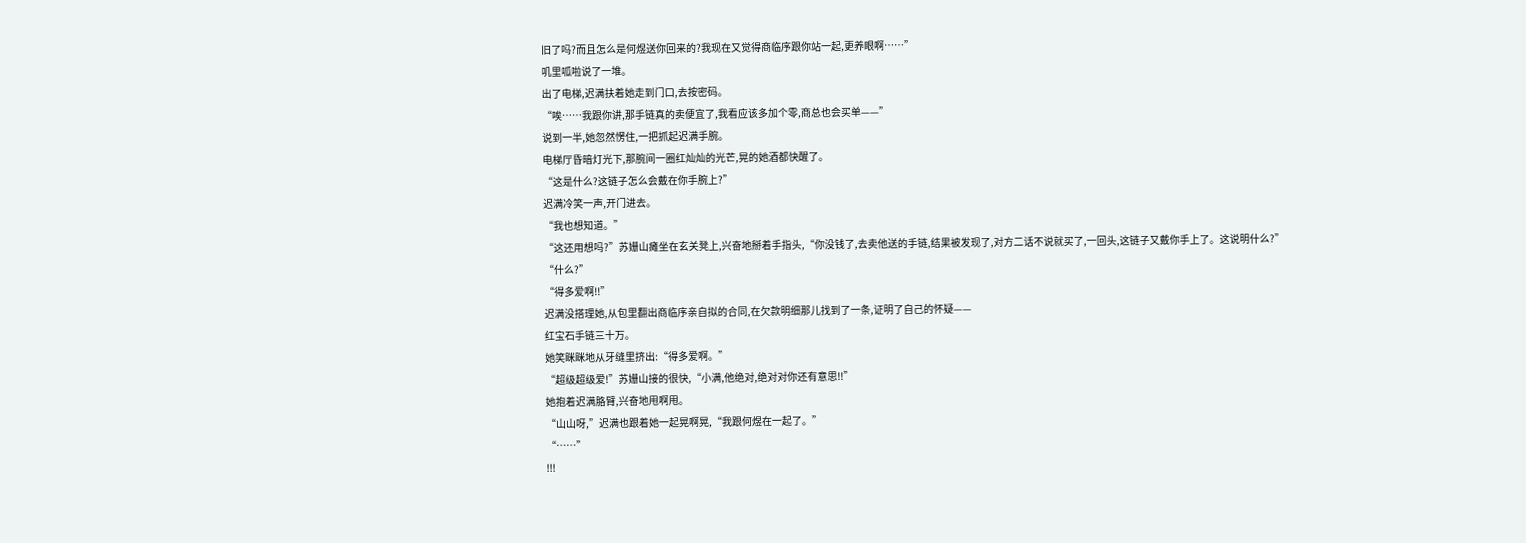旧了吗?而且怎么是何煜送你回来的?我现在又觉得商临序跟你站一起,更养眼啊……”
叽里呱啦说了一堆。
出了电梯,迟满扶着她走到门口,去按密码。
“唉……我跟你讲,那手链真的卖便宜了,我看应该多加个零,商总也会买单——”
说到一半,她忽然愣住,一把抓起迟满手腕。
电梯厅昏暗灯光下,那腕间一圈红灿灿的光芒,晃的她酒都快醒了。
“这是什么?这链子怎么会戴在你手腕上?”
迟满冷笑一声,开门进去。
“我也想知道。”
“这还用想吗?”苏姗山瘫坐在玄关凳上,兴奋地掰着手指头,“你没钱了,去卖他送的手链,结果被发现了,对方二话不说就买了,一回头,这链子又戴你手上了。这说明什么?”
“什么?”
“得多爱啊!!”
迟满没搭理她,从包里翻出商临序亲自拟的合同,在欠款明细那儿找到了一条,证明了自己的怀疑——
红宝石手链三十万。
她笑眯眯地从牙缝里挤出:“得多爱啊。”
“超级超级爱!”苏姗山接的很快,“小满,他绝对,绝对对你还有意思!!”
她抱着迟满胳臂,兴奋地甩啊甩。
“山山呀,”迟满也跟着她一起晃啊晃,“我跟何煜在一起了。”
“……”
!!!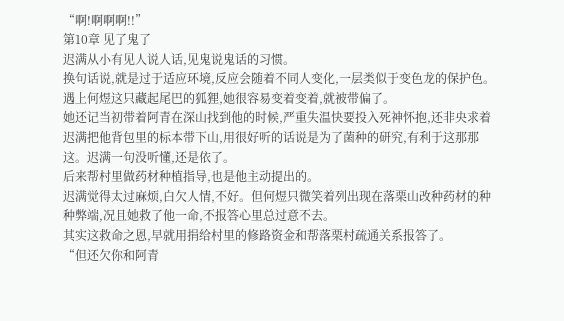“啊!啊啊啊!!”
第10章 见了鬼了
迟满从小有见人说人话,见鬼说鬼话的习惯。
换句话说,就是过于适应环境,反应会随着不同人变化,一层类似于变色龙的保护色。遇上何煜这只藏起尾巴的狐狸,她很容易变着变着,就被带偏了。
她还记当初带着阿青在深山找到他的时候,严重失温快要投入死神怀抱,还非央求着迟满把他背包里的标本带下山,用很好听的话说是为了菌种的研究,有利于这那那这。迟满一句没听懂,还是依了。
后来帮村里做药材种植指导,也是他主动提出的。
迟满觉得太过麻烦,白欠人情,不好。但何煜只微笑着列出现在落栗山改种药材的种种弊端,况且她救了他一命,不报答心里总过意不去。
其实这救命之恩,早就用捐给村里的修路资金和帮落栗村疏通关系报答了。
“但还欠你和阿青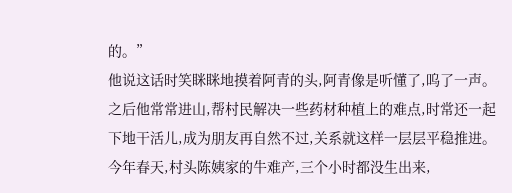的。”
他说这话时笑眯眯地摸着阿青的头,阿青像是听懂了,呜了一声。
之后他常常进山,帮村民解决一些药材种植上的难点,时常还一起下地干活儿,成为朋友再自然不过,关系就这样一层层平稳推进。
今年春天,村头陈姨家的牛难产,三个小时都没生出来,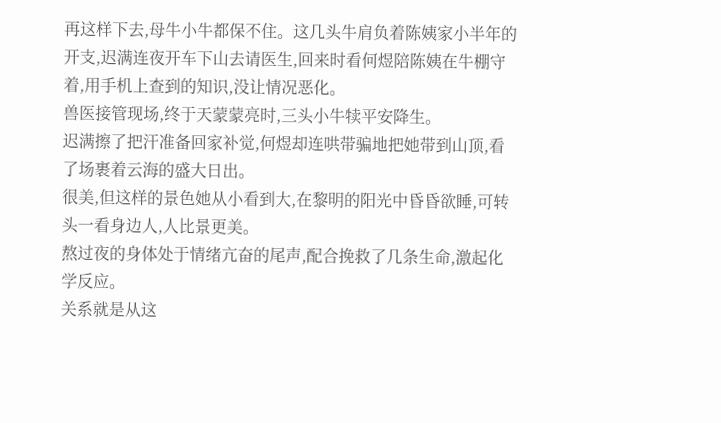再这样下去,母牛小牛都保不住。这几头牛肩负着陈姨家小半年的开支,迟满连夜开车下山去请医生,回来时看何煜陪陈姨在牛棚守着,用手机上查到的知识,没让情况恶化。
兽医接管现场,终于天蒙蒙亮时,三头小牛犊平安降生。
迟满擦了把汗准备回家补觉,何煜却连哄带骗地把她带到山顶,看了场裹着云海的盛大日出。
很美,但这样的景色她从小看到大,在黎明的阳光中昏昏欲睡,可转头一看身边人,人比景更美。
熬过夜的身体处于情绪亢奋的尾声,配合挽救了几条生命,激起化学反应。
关系就是从这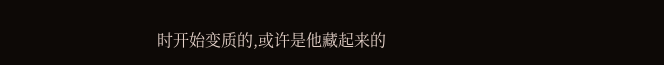时开始变质的,或许是他藏起来的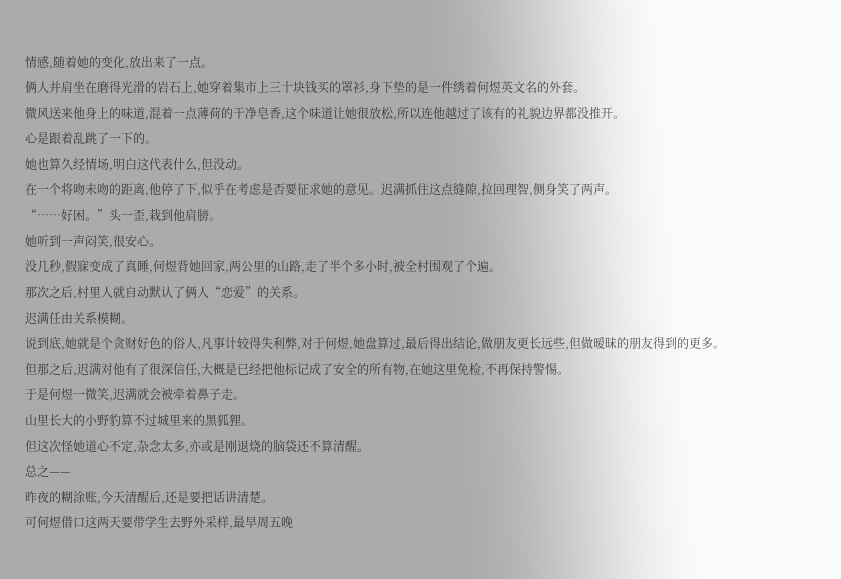情感,随着她的变化,放出来了一点。
俩人并肩坐在磨得光滑的岩石上,她穿着集市上三十块钱买的罩衫,身下垫的是一件绣着何煜英文名的外套。
微风送来他身上的味道,混着一点薄荷的干净皂香,这个味道让她很放松,所以连他越过了该有的礼貌边界都没推开。
心是跟着乱跳了一下的。
她也算久经情场,明白这代表什么,但没动。
在一个将吻未吻的距离,他停了下,似乎在考虑是否要征求她的意见。迟满抓住这点缝隙,拉回理智,侧身笑了两声。
“……好困。”头一歪,栽到他肩膀。
她听到一声闷笑,很安心。
没几秒,假寐变成了真睡,何煜背她回家,两公里的山路,走了半个多小时,被全村围观了个遍。
那次之后,村里人就自动默认了俩人“恋爱”的关系。
迟满任由关系模糊。
说到底,她就是个贪财好色的俗人,凡事计较得失利弊,对于何煜,她盘算过,最后得出结论,做朋友更长远些,但做暧昧的朋友得到的更多。
但那之后,迟满对他有了很深信任,大概是已经把他标记成了安全的所有物,在她这里免检,不再保持警惕。
于是何煜一微笑,迟满就会被牵着鼻子走。
山里长大的小野豹算不过城里来的黑狐狸。
但这次怪她道心不定,杂念太多,亦或是刚退烧的脑袋还不算清醒。
总之——
昨夜的糊涂账,今天清醒后,还是要把话讲清楚。
可何煜借口这两天要带学生去野外采样,最早周五晚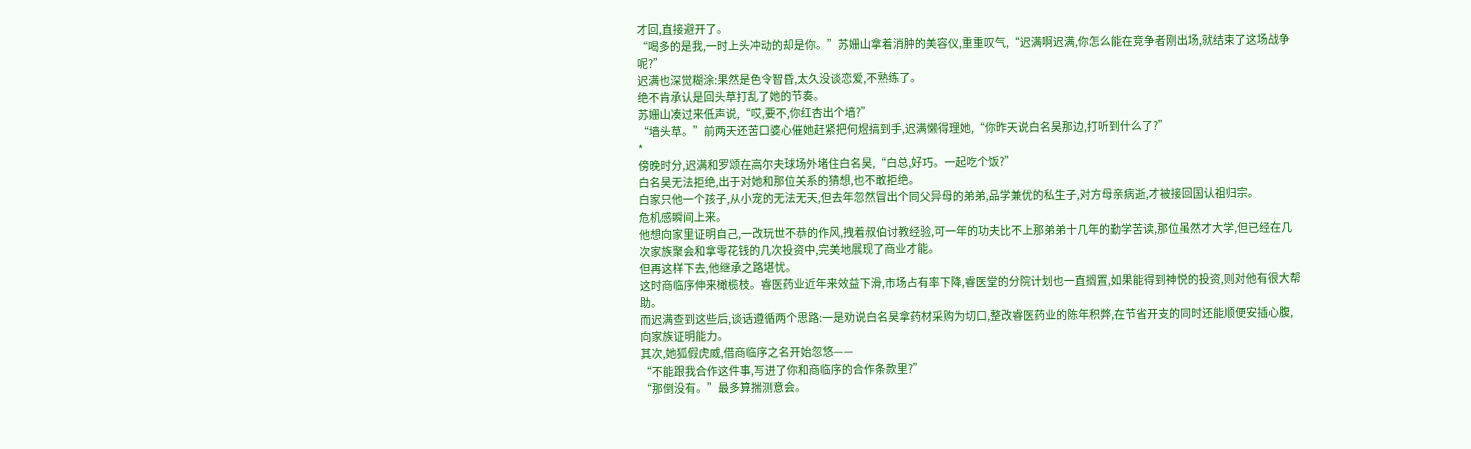才回,直接避开了。
“喝多的是我,一时上头冲动的却是你。”苏姗山拿着消肿的美容仪,重重叹气,“迟满啊迟满,你怎么能在竞争者刚出场,就结束了这场战争呢?”
迟满也深觉糊涂:果然是色令智昏,太久没谈恋爱,不熟练了。
绝不肯承认是回头草打乱了她的节奏。
苏姗山凑过来低声说,“哎,要不,你红杏出个墙?”
“墙头草。”前两天还苦口婆心催她赶紧把何煜搞到手,迟满懒得理她,“你昨天说白名昊那边,打听到什么了?”
*
傍晚时分,迟满和罗颂在高尔夫球场外堵住白名昊,“白总,好巧。一起吃个饭?”
白名昊无法拒绝,出于对她和那位关系的猜想,也不敢拒绝。
白家只他一个孩子,从小宠的无法无天,但去年忽然冒出个同父异母的弟弟,品学兼优的私生子,对方母亲病逝,才被接回国认祖归宗。
危机感瞬间上来。
他想向家里证明自己,一改玩世不恭的作风,拽着叔伯讨教经验,可一年的功夫比不上那弟弟十几年的勤学苦读,那位虽然才大学,但已经在几次家族聚会和拿零花钱的几次投资中,完美地展现了商业才能。
但再这样下去,他继承之路堪忧。
这时商临序伸来橄榄枝。睿医药业近年来效益下滑,市场占有率下降,睿医堂的分院计划也一直搁置,如果能得到神悦的投资,则对他有很大帮助。
而迟满查到这些后,谈话遵循两个思路:一是劝说白名昊拿药材采购为切口,整改睿医药业的陈年积弊,在节省开支的同时还能顺便安插心腹,向家族证明能力。
其次,她狐假虎威,借商临序之名开始忽悠——
“不能跟我合作这件事,写进了你和商临序的合作条款里?”
“那倒没有。”最多算揣测意会。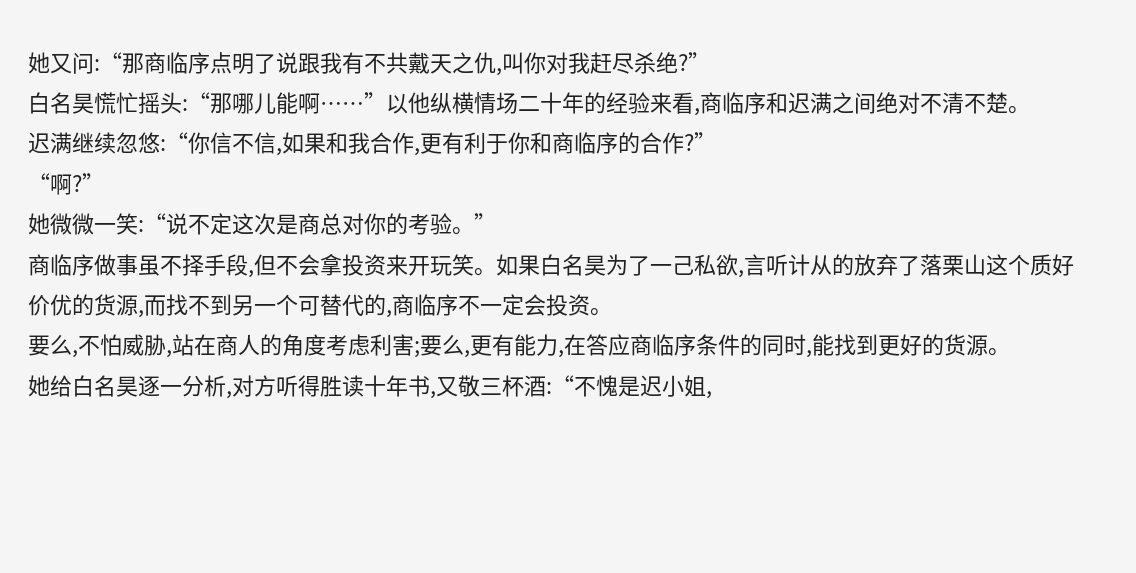她又问:“那商临序点明了说跟我有不共戴天之仇,叫你对我赶尽杀绝?”
白名昊慌忙摇头:“那哪儿能啊……”以他纵横情场二十年的经验来看,商临序和迟满之间绝对不清不楚。
迟满继续忽悠:“你信不信,如果和我合作,更有利于你和商临序的合作?”
“啊?”
她微微一笑:“说不定这次是商总对你的考验。”
商临序做事虽不择手段,但不会拿投资来开玩笑。如果白名昊为了一己私欲,言听计从的放弃了落栗山这个质好价优的货源,而找不到另一个可替代的,商临序不一定会投资。
要么,不怕威胁,站在商人的角度考虑利害;要么,更有能力,在答应商临序条件的同时,能找到更好的货源。
她给白名昊逐一分析,对方听得胜读十年书,又敬三杯酒:“不愧是迟小姐,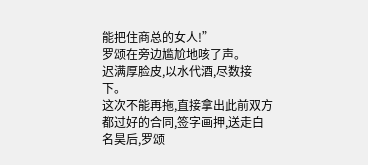能把住商总的女人!”
罗颂在旁边尴尬地咳了声。
迟满厚脸皮,以水代酒,尽数接下。
这次不能再拖,直接拿出此前双方都过好的合同,签字画押,送走白名昊后,罗颂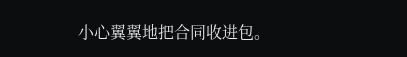小心翼翼地把合同收进包。